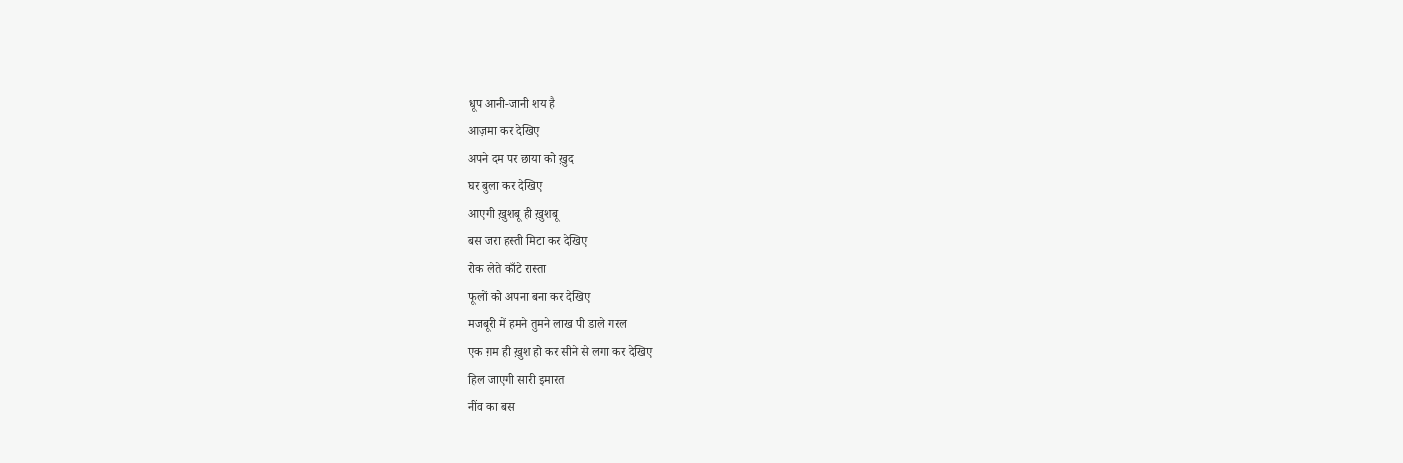धूप आनी-जानी शय है
आज़मा कर देखिए
अपने दम पर छाया को ख़ुद
घर बुला कर देखिए
आएगी ख़ुशबू ही ख़ुशबू
बस जरा हस्ती मिटा कर देखिए
रोक लेते काँटे रास्ता
फूलों को अपना बना कर देखिए
मजबूरी में हमने तुमने लाख पी डाले गरल
एक ग़म ही ख़ुश हो कर सीने से लगा कर देखिए
हिल जाएगी सारी इमारत
नींव का बस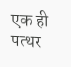एक ही पत्थर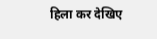हिला कर देखिए